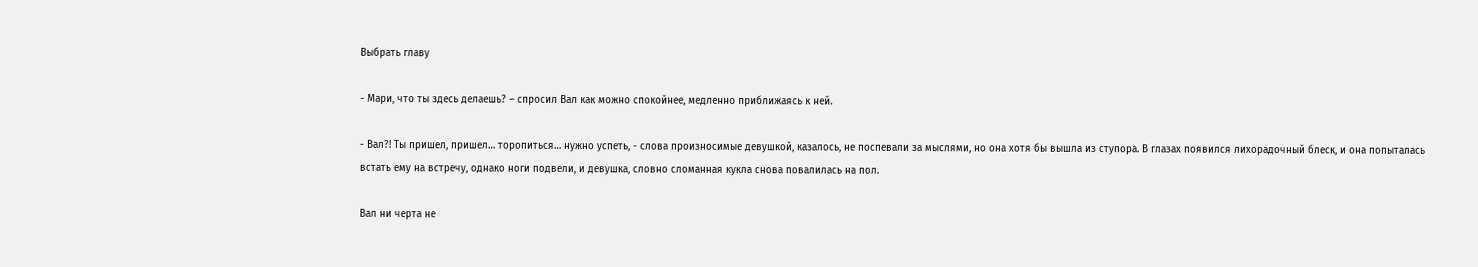Выбрать главу

- Мари, что ты здесь делаешь? – спросил Вал как можно спокойнее, медленно приближаясь к ней.

- Вал?! Ты пришел, пришел… торопиться… нужно успеть, - слова произносимые девушкой, казалось, не поспевали за мыслями, но она хотя бы вышла из ступора. В глазах появился лихорадочный блеск, и она попыталась встать ему на встречу, однако ноги подвели, и девушка, словно сломанная кукла снова повалилась на пол.

Вал ни черта не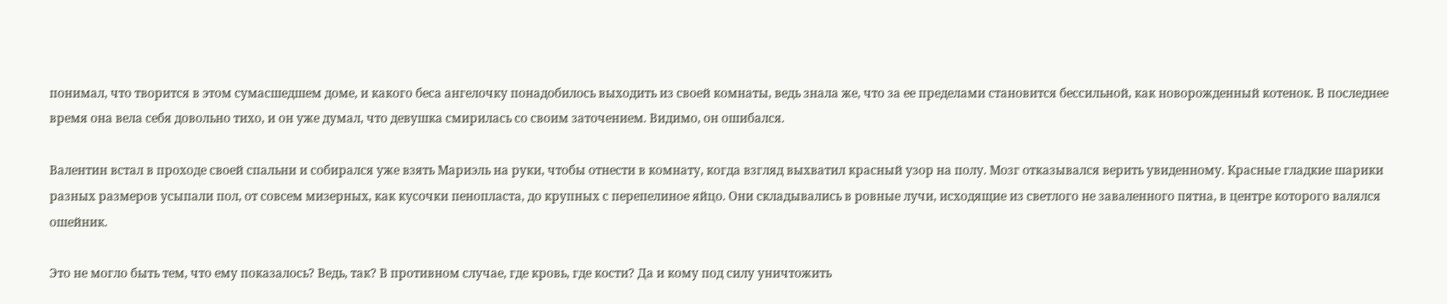понимал, что творится в этом сумасшедшем доме, и какого беса ангелочку понадобилось выходить из своей комнаты, ведь знала же, что за ее пределами становится бессильной, как новорожденный котенок. В последнее время она вела себя довольно тихо, и он уже думал, что девушка смирилась со своим заточением. Видимо, он ошибался.

Валентин встал в проходе своей спальни и собирался уже взять Мариэль на руки, чтобы отнести в комнату, когда взгляд выхватил красный узор на полу. Мозг отказывался верить увиденному. Красные гладкие шарики разных размеров усыпали пол, от совсем мизерных, как кусочки пенопласта, до крупных с перепелиное яйцо. Они складывались в ровные лучи, исходящие из светлого не заваленного пятна, в центре которого валялся ошейник.

Это не могло быть тем, что ему показалось? Ведь, так? В противном случае, где кровь, где кости? Да и кому под силу уничтожить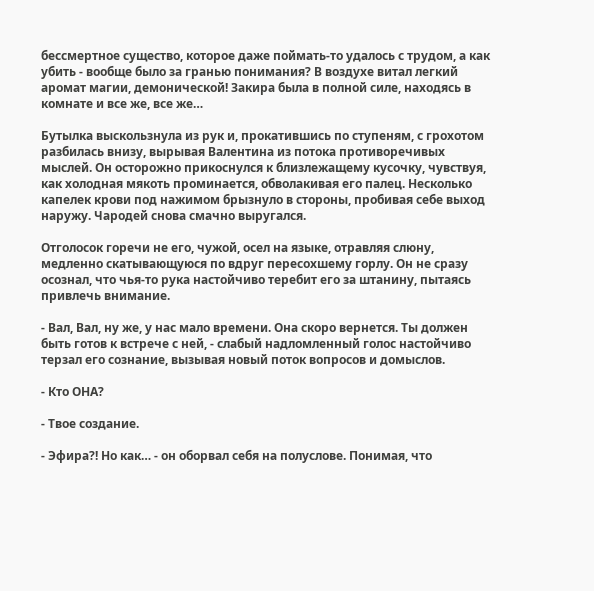бессмертное существо, которое даже поймать-то удалось с трудом, а как убить - вообще было за гранью понимания? В воздухе витал легкий аромат магии, демонической! Закира была в полной силе, находясь в комнате и все же, все же…

Бутылка выскользнула из рук и, прокатившись по ступеням, с грохотом разбилась внизу, вырывая Валентина из потока противоречивых мыслей. Он осторожно прикоснулся к близлежащему кусочку, чувствуя, как холодная мякоть проминается, обволакивая его палец. Несколько капелек крови под нажимом брызнуло в стороны, пробивая себе выход наружу. Чародей снова смачно выругался.

Отголосок горечи не его, чужой, осел на языке, отравляя слюну, медленно скатывающуюся по вдруг пересохшему горлу. Он не сразу осознал, что чья-то рука настойчиво теребит его за штанину, пытаясь привлечь внимание.

- Вал, Вал, ну же, у нас мало времени. Она скоро вернется. Ты должен быть готов к встрече с ней, - слабый надломленный голос настойчиво терзал его сознание, вызывая новый поток вопросов и домыслов.

- Кто ОНА?

- Твое создание.

- Эфира?! Но как… - он оборвал себя на полуслове. Понимая, что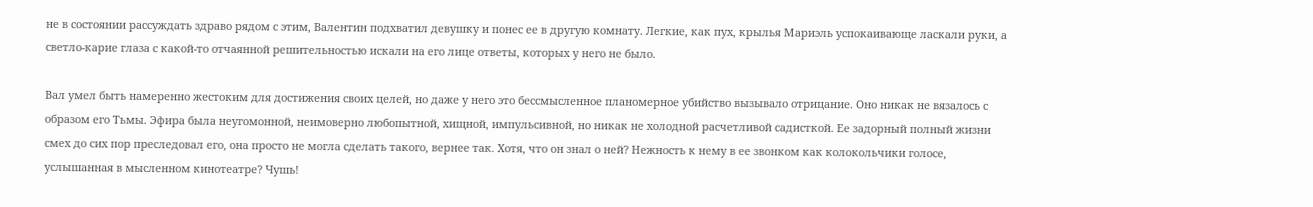не в состоянии рассуждать здраво рядом с этим, Валентин подхватил девушку и понес ее в другую комнату. Легкие, как пух, крылья Мариэль успокаивающе ласкали руки, а светло-карие глаза с какой-то отчаянной решительностью искали на его лице ответы, которых у него не было.

Вал умел быть намеренно жестоким для достижения своих целей, но даже у него это бессмысленное планомерное убийство вызывало отрицание. Оно никак не вязалось с образом его Тьмы. Эфира была неугомонной, неимоверно любопытной, хищной, импульсивной, но никак не холодной расчетливой садисткой. Ее задорный полный жизни смех до сих пор преследовал его, она просто не могла сделать такого, вернее так. Хотя, что он знал о ней? Нежность к нему в ее звонком как колокольчики голосе, услышанная в мысленном кинотеатре? Чушь!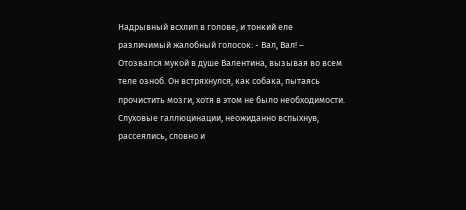Надрывный всхлип в голове, и тонкий еле различимый жалобный голосок: - Вал, Вал! – Отозвался мукой в душе Валентина, вызывая во всем теле озноб. Он встряхнулся, как собака, пытаясь прочистить мозги, хотя в этом не было необходимости. Слуховые галлюцинации, неожиданно вспыхнув, рассеялись, словно и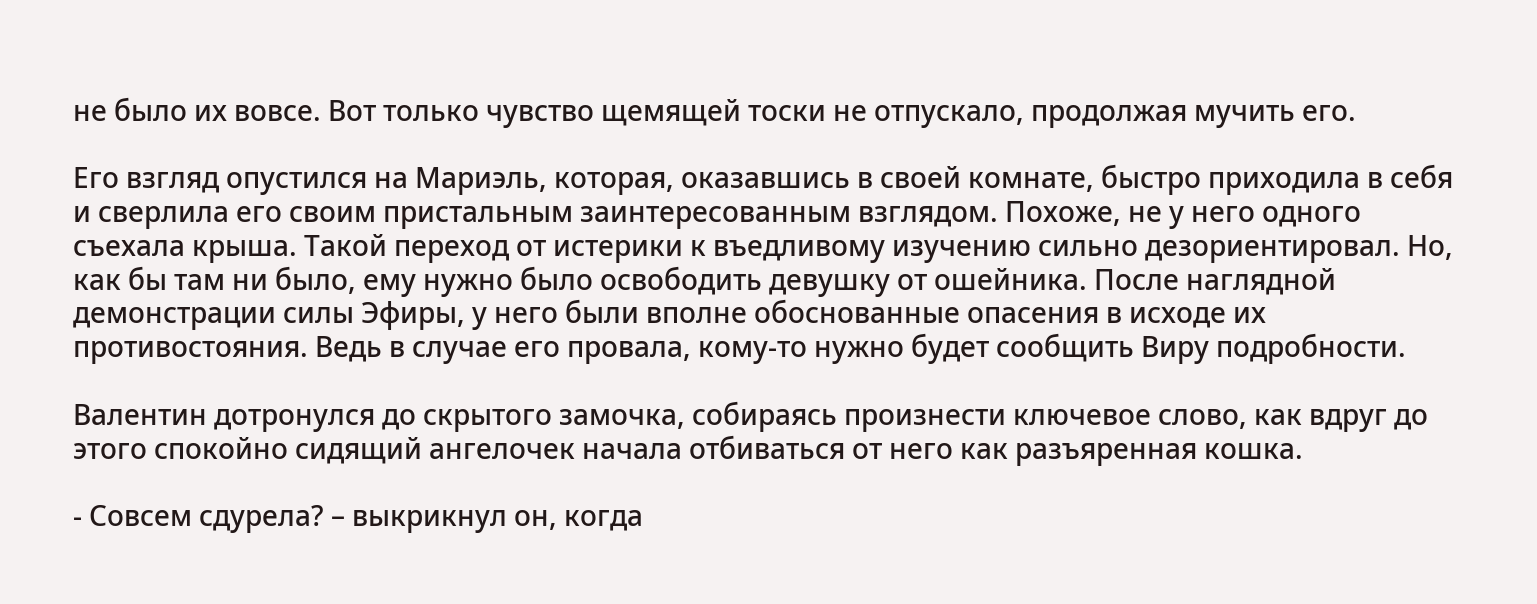не было их вовсе. Вот только чувство щемящей тоски не отпускало, продолжая мучить его.

Его взгляд опустился на Мариэль, которая, оказавшись в своей комнате, быстро приходила в себя и сверлила его своим пристальным заинтересованным взглядом. Похоже, не у него одного съехала крыша. Такой переход от истерики к въедливому изучению сильно дезориентировал. Но, как бы там ни было, ему нужно было освободить девушку от ошейника. После наглядной демонстрации силы Эфиры, у него были вполне обоснованные опасения в исходе их противостояния. Ведь в случае его провала, кому-то нужно будет сообщить Виру подробности.

Валентин дотронулся до скрытого замочка, собираясь произнести ключевое слово, как вдруг до этого спокойно сидящий ангелочек начала отбиваться от него как разъяренная кошка.

- Совсем сдурела? – выкрикнул он, когда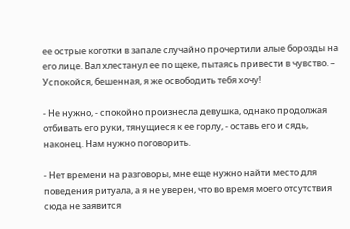ее острые коготки в запале случайно прочертили алые борозды на его лице. Вал хлестанул ее по щеке, пытаясь привести в чувство. – Успокойся, бешенная, я же освободить тебя хочу!

- Не нужно, - спокойно произнесла девушка, однако продолжая отбивать его руки, тянущиеся к ее горлу, - оставь его и сядь, наконец. Нам нужно поговорить.

- Нет времени на разговоры, мне еще нужно найти место для поведения ритуала, а я не уверен, что во время моего отсутствия сюда не заявится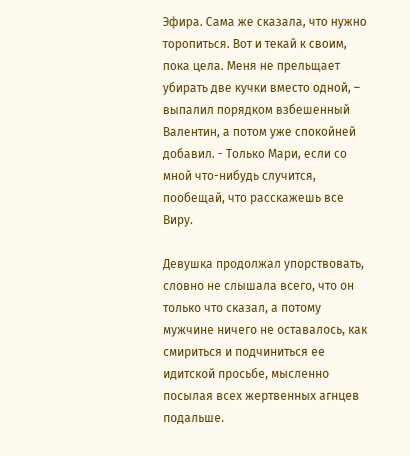Эфира. Сама же сказала, что нужно торопиться. Вот и текай к своим, пока цела. Меня не прельщает убирать две кучки вместо одной, – выпалил порядком взбешенный Валентин, а потом уже спокойней добавил. - Только Мари, если со мной что-нибудь случится, пообещай, что расскажешь все Виру.

Девушка продолжал упорствовать, словно не слышала всего, что он только что сказал, а потому мужчине ничего не оставалось, как смириться и подчиниться ее идитской просьбе, мысленно посылая всех жертвенных агнцев подальше.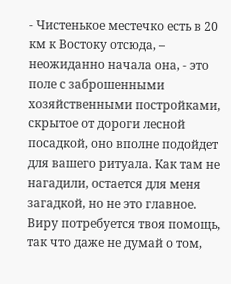- Чистенькое местечко есть в 20 км к Востоку отсюда, – неожиданно начала она, - это поле с заброшенными хозяйственными постройками, скрытое от дороги лесной посадкой, оно вполне подойдет для вашего ритуала. Как там не нагадили, остается для меня загадкой, но не это главное. Виру потребуется твоя помощь, так что даже не думай о том,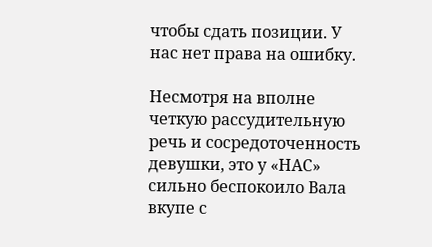чтобы сдать позиции. У нас нет права на ошибку.

Несмотря на вполне четкую рассудительную речь и сосредоточенность девушки, это у «НАС» сильно беспокоило Вала вкупе с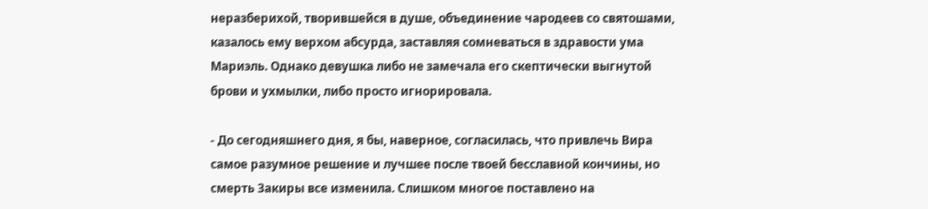неразберихой, творившейся в душе, объединение чародеев со святошами, казалось ему верхом абсурда, заставляя сомневаться в здравости ума Мариэль. Однако девушка либо не замечала его скептически выгнутой брови и ухмылки, либо просто игнорировала.

- До сегодняшнего дня, я бы, наверное, согласилась, что привлечь Вира самое разумное решение и лучшее после твоей бесславной кончины, но смерть Закиры все изменила. Слишком многое поставлено на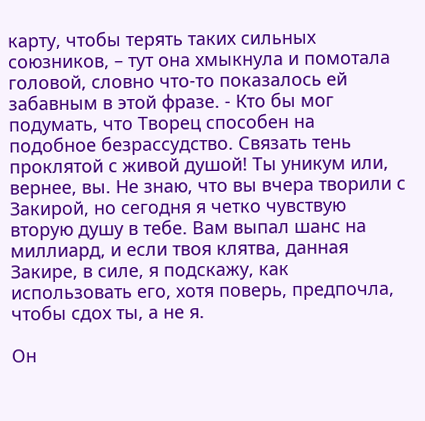карту, чтобы терять таких сильных союзников, – тут она хмыкнула и помотала головой, словно что-то показалось ей забавным в этой фразе. - Кто бы мог подумать, что Творец способен на подобное безрассудство. Связать тень проклятой с живой душой! Ты уникум или, вернее, вы. Не знаю, что вы вчера творили с Закирой, но сегодня я четко чувствую вторую душу в тебе. Вам выпал шанс на миллиард, и если твоя клятва, данная Закире, в силе, я подскажу, как использовать его, хотя поверь, предпочла, чтобы сдох ты, а не я.

Он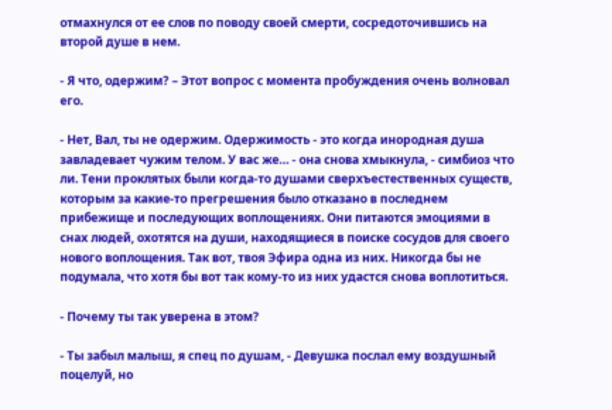отмахнулся от ее слов по поводу своей смерти, сосредоточившись на второй душе в нем.

- Я что, одержим? – Этот вопрос с момента пробуждения очень волновал его.

- Нет, Вал, ты не одержим. Одержимость - это когда инородная душа завладевает чужим телом. У вас же… - она снова хмыкнула, - симбиоз что ли. Тени проклятых были когда-то душами сверхъестественных существ, которым за какие-то прегрешения было отказано в последнем прибежище и последующих воплощениях. Они питаются эмоциями в снах людей, охотятся на души, находящиеся в поиске сосудов для своего нового воплощения. Так вот, твоя Эфира одна из них. Никогда бы не подумала, что хотя бы вот так кому-то из них удастся снова воплотиться.

- Почему ты так уверена в этом?

- Ты забыл малыш, я спец по душам, - Девушка послал ему воздушный поцелуй, но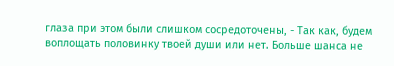глаза при этом были слишком сосредоточены, - Так как, будем воплощать половинку твоей души или нет. Больше шанса не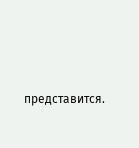представится.